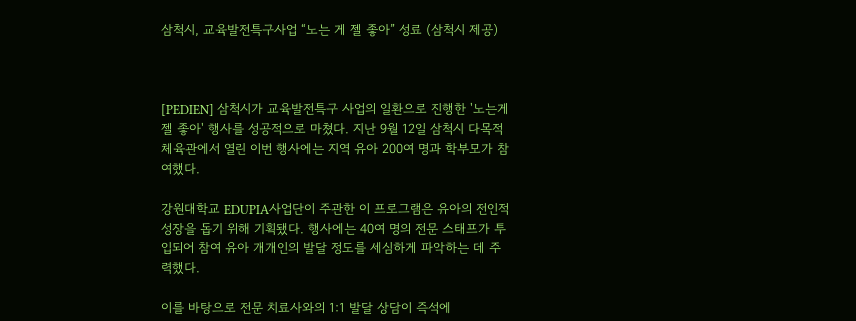삼척시, 교육발전특구사업 “노는 게 젤 좋아” 성료 (삼척시 제공)



[PEDIEN] 삼척시가 교육발전특구 사업의 일환으로 진행한 '노는게 젤 좋아' 행사를 성공적으로 마쳤다. 지난 9월 12일 삼척시 다목적체육관에서 열린 이번 행사에는 지역 유아 200여 명과 학부모가 참여했다.

강원대학교 EDUPIA사업단이 주관한 이 프로그램은 유아의 전인적 성장을 돕기 위해 기획됐다. 행사에는 40여 명의 전문 스태프가 투입되어 참여 유아 개개인의 발달 정도를 세심하게 파악하는 데 주력했다.

이를 바탕으로 전문 치료사와의 1:1 발달 상담이 즉석에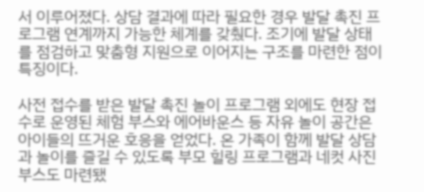서 이루어졌다. 상담 결과에 따라 필요한 경우 발달 촉진 프로그램 연계까지 가능한 체계를 갖췄다. 조기에 발달 상태를 점검하고 맞춤형 지원으로 이어지는 구조를 마련한 점이 특징이다.

사전 접수를 받은 발달 촉진 놀이 프로그램 외에도 현장 접수로 운영된 체험 부스와 에어바운스 등 자유 놀이 공간은 아이들의 뜨거운 호응을 얻었다. 온 가족이 함께 발달 상담과 놀이를 즐길 수 있도록 부모 힐링 프로그램과 네컷 사진 부스도 마련됐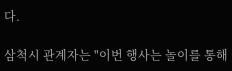다.

삼척시 관계자는 "이번 행사는 놀이를 통해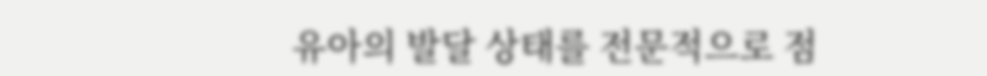유아의 발달 상태를 전문적으로 점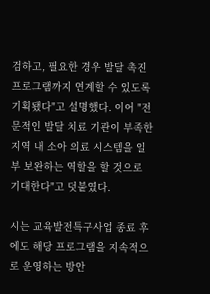검하고, 필요한 경우 발달 촉진 프로그램까지 연계할 수 있도록 기획됐다"고 설명했다. 이어 "전문적인 발달 치료 기관이 부족한 지역 내 소아 의료 시스템을 일부 보완하는 역할을 할 것으로 기대한다"고 덧붙였다.

시는 교육발전특구사업 종료 후에도 해당 프로그램을 지속적으로 운영하는 방안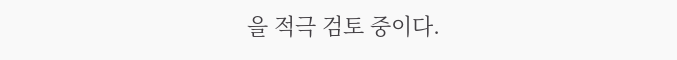을 적극 검토 중이다.